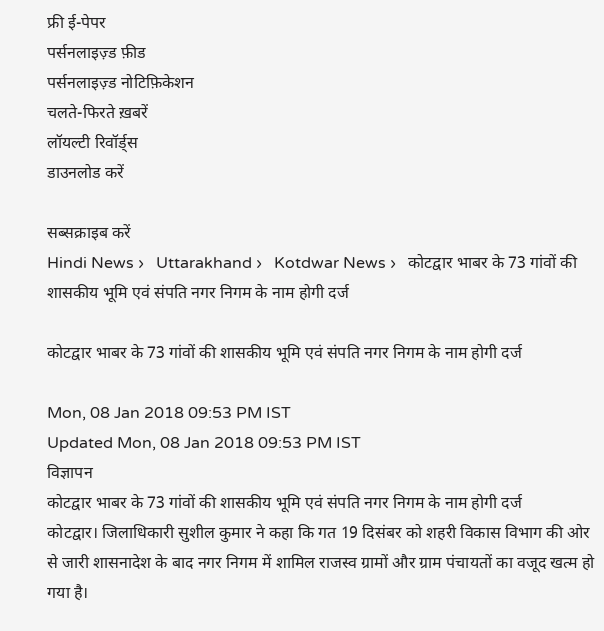फ्री ई-पेपर
पर्सनलाइज़्ड फ़ीड
पर्सनलाइज़्ड नोटिफ़िकेशन
चलते-फिरते ख़बरें
लॉयल्टी रिवॉर्ड्स
डाउनलोड करें

सब्सक्राइब करें
Hindi News ›   Uttarakhand ›   Kotdwar News ›   कोटद्वार भाबर के 73 गांवों की शासकीय भूमि एवं संपति नगर निगम के नाम होगी दर्ज

कोटद्वार भाबर के 73 गांवों की शासकीय भूमि एवं संपति नगर निगम के नाम होगी दर्ज

Mon, 08 Jan 2018 09:53 PM IST
Updated Mon, 08 Jan 2018 09:53 PM IST
विज्ञापन
कोटद्वार भाबर के 73 गांवों की शासकीय भूमि एवं संपति नगर निगम के नाम होगी दर्ज
कोटद्वार। जिलाधिकारी सुशील कुमार ने कहा कि गत 19 दिसंबर को शहरी विकास विभाग की ओर से जारी शासनादेश के बाद नगर निगम में शामिल राजस्व ग्रामों और ग्राम पंचायतों का वजूद खत्म हो गया है।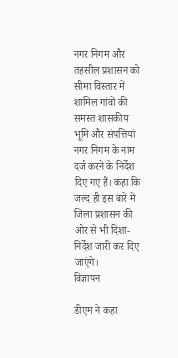नगर निगम और तहसील प्रशासन को सीमा विस्तार में शामिल गांवों की समस्त शासकीय भूमि और संपत्तियां नगर निगम के नाम दर्ज करने के निर्देश दिए गए हैं। कहा कि जल्द ही इस बारे में जिला प्रशासन की ओर से भी दिशा-निर्देश जारी कर दिए जाएंगे।
विज्ञापन

डीएम ने कहा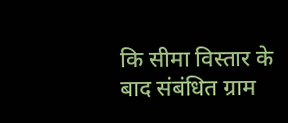कि सीमा विस्तार के बाद संबंधित ग्राम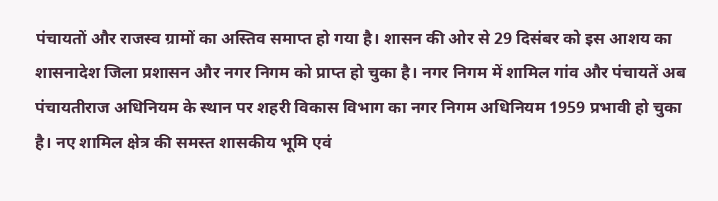पंचायतों और राजस्व ग्रामों का अस्तिव समाप्त हो गया है। शासन की ओर से 29 दिसंबर को इस आशय का शासनादेश जिला प्रशासन और नगर निगम को प्राप्त हो चुका है। नगर निगम में शामिल गांव और पंचायतें अब पंचायतीराज अधिनियम के स्थान पर शहरी विकास विभाग का नगर निगम अधिनियम 1959 प्रभावी हो चुका है। नए शामिल क्षेत्र की समस्त शासकीय भूमि एवं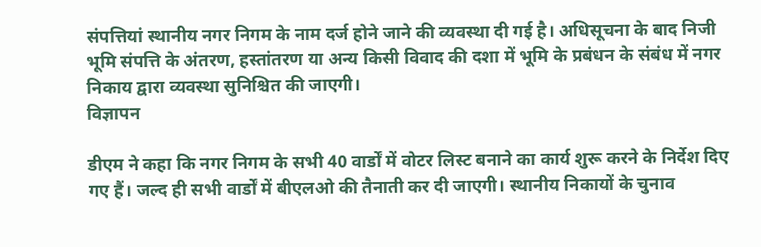संपत्तियां स्थानीय नगर निगम के नाम दर्ज होने जाने की व्यवस्था दी गई है। अधिसूचना के बाद निजी भूमि संपत्ति के अंतरण, हस्तांतरण या अन्य किसी विवाद की दशा में भूमि के प्रबंधन के संबंध में नगर निकाय द्वारा व्यवस्था सुनिश्चित की जाएगी।
विज्ञापन

डीएम ने कहा कि नगर निगम के सभी 40 वार्डों में वोटर लिस्ट बनाने का कार्य शुरू करने के निर्देश दिए गए हैं। जल्द ही सभी वार्डों में बीएलओ की तैनाती कर दी जाएगी। स्थानीय निकायों के चुनाव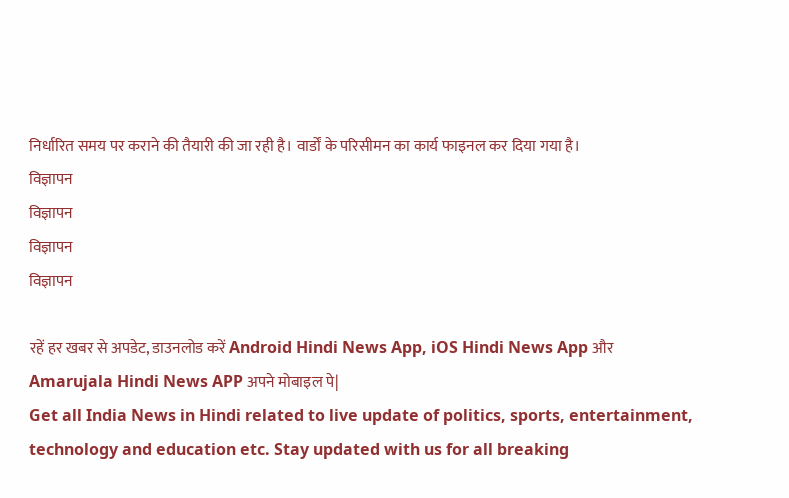निर्धारित समय पर कराने की तैयारी की जा रही है। वार्डों के परिसीमन का कार्य फाइनल कर दिया गया है।
विज्ञापन
विज्ञापन
विज्ञापन
विज्ञापन

रहें हर खबर से अपडेट, डाउनलोड करें Android Hindi News App, iOS Hindi News App और Amarujala Hindi News APP अपने मोबाइल पे|
Get all India News in Hindi related to live update of politics, sports, entertainment, technology and education etc. Stay updated with us for all breaking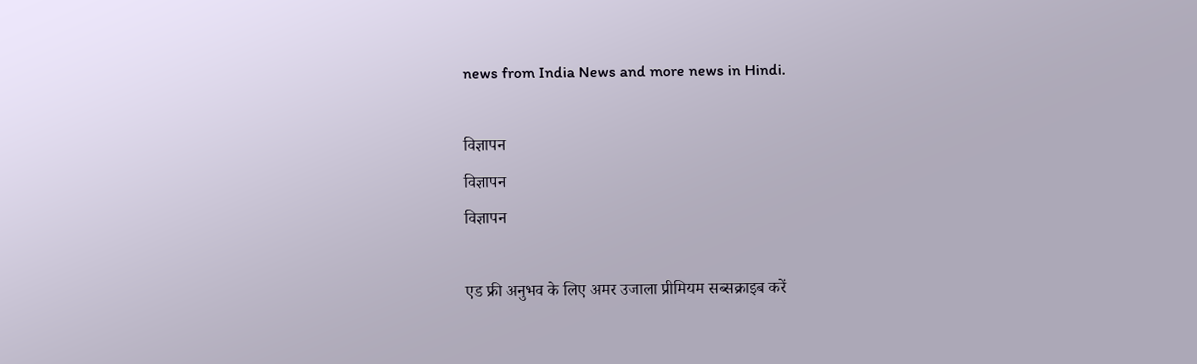news from India News and more news in Hindi.

विज्ञापन
विज्ञापन
विज्ञापन

एड फ्री अनुभव के लिए अमर उजाला प्रीमियम सब्सक्राइब करें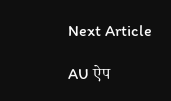Next Article

AU ऐप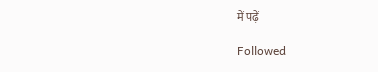में पढ़ें

Followed